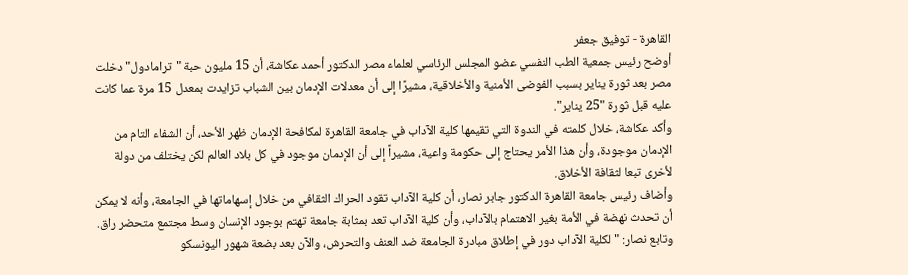القاهرة - توفيق جعفر
أوضح رئيس جمعية الطب النفسي عضو المجلس الرئاسي لعلماء مصر الدكتور أحمد عكاشة، أن 15 مليون حبة "ترامادول" دخلت مصر بعد ثورة يناير بسبب الفوضى الأمنية والأخلاقية، مشيرًا إلى أن معدلات الإدمان بين الشباب تزايدت بمعدل 15 مرة عما كانت عليه قبل ثورة "25 يناير".
وأكد عكاشة، خلال كلمته في الندوة التي تقيمها كلية الآداب في جامعة القاهرة لمكافحة الإدمان ظهر الأحد، أن الشفاء التام من الإدمان موجودة، وأن هذا الأمر يحتاج إلى حكومة واعية، مشيراً إلى أن الإدمان موجود في كل بلاد العالم لكن يختلف من دولة لأخرى تبعا لثقافة الأخلاق.
وأضاف رئيس جامعة القاهرة الدكتور جابر نصار، أن كلية الآداب تقود الحراك الثقافي من خلال إسهاماتها في الجامعة، وأنه لا يمكن أن تحدث نهضة في الأمة بغير الاهتمام بالآداب، وأن كلية الآداب تعد بمثابة جامعة تهتم بوجود الإنسان وسط مجتمع متحضر راق.
وتابع نصار: "لكلية الآداب دور في إطلاق مبادرة الجامعة ضد العنف والتحرش، والآن بعد بضعة شهور اليونسكو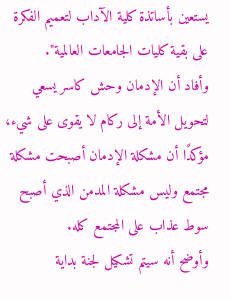يستعين بأساتذة كلية الآداب لتعميم الفكرة على بقية كليات الجامعات العالمية".
وأفاد أن الإدمان وحش كاسر يسعي لتحويل الأمة إلى ركام لا يقوى على شيء، مؤكدًا أن مشكلة الإدمان أصبحت مشكلة مجتمع وليس مشكلة المدمن الذي أصبح سوط عذاب على المجتمع كله.
وأوضح أنه سيتم تشكيل لجنة بداية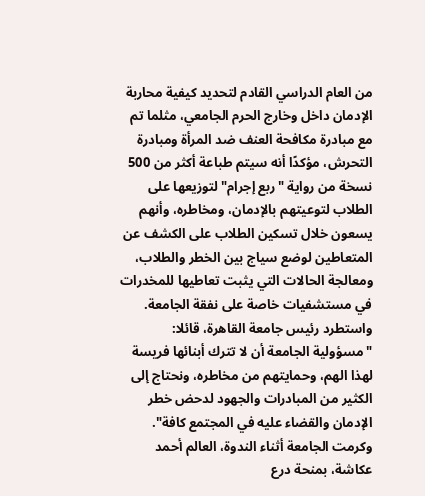من العام الدراسي القادم لتحديد كيفية محاربة الإدمان داخل وخارج الحرم الجامعي، مثلما تم مع مبادرة مكافحة العنف ضد المرأة ومبادرة التحرش، مؤكدًا أنه سيتم طباعة أكثر من 500 نسخة من رواية "ربع إجرام" لتوزيعها على الطلاب لتوعيتهم بالإدمان، ومخاطره، وأنهم يسعون خلال تسكين الطلاب على الكشف عن المتعاطين لوضع سياج بين الخطر والطلاب، ومعالجة الحالات التي يثبت تعاطيها للمخدرات في مستشفيات خاصة على نفقة الجامعة.
واستطرد رئيس جامعة القاهرة، قائلا: "مسؤولية الجامعة أن لا تترك أبنائها فريسة لهذا الهم، وحمايتهم من مخاطره، ونحتاج إلى الكثير من المبادرات والجهود لدحض خطر الإدمان والقضاء عليه في المجتمع كافة".
وكرمت الجامعة أثناء الندوة، العالم أحمد عكاشة، بمنحة درع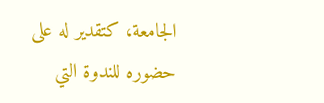الجامعة، كتقدير له على حضوره للندوة التي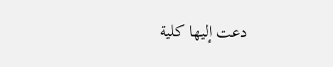دعت إليها كلية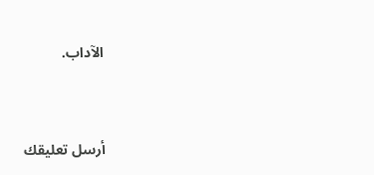الآداب.


أرسل تعليقك